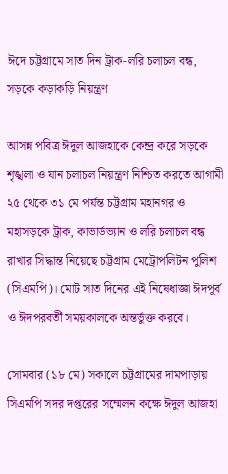ঈদে চট্টগ্রামে সাত দিন ট্রাক-লরি চলাচল বন্ধ, সড়কে কড়াকড়ি নিয়ন্ত্রণ

আসন্ন পবিত্র ঈদুল আজহাকে কেন্দ্র করে সড়কে শৃঙ্খলা ও যান চলাচল নিয়ন্ত্রণ নিশ্চিত করতে আগামী ২৫ থেকে ৩১ মে পর্যন্ত চট্টগ্রাম মহানগর ও মহাসড়কে ট্রাক, কাভার্ডভ্যান ও লরি চলাচল বন্ধ রাখার সিদ্ধান্ত নিয়েছে চট্টগ্রাম মেট্রোপলিটন পুলিশ (সিএমপি)। মোট সাত দিনের এই নিষেধাজ্ঞা ঈদপূর্ব ও ঈদপরবর্তী সময়কালকে অন্তর্ভুক্ত করবে।

সোমবার (১৮ মে) সকালে চট্টগ্রামের দামপাড়ায় সিএমপি সদর দপ্তরের সম্মেলন কক্ষে ঈদুল আজহা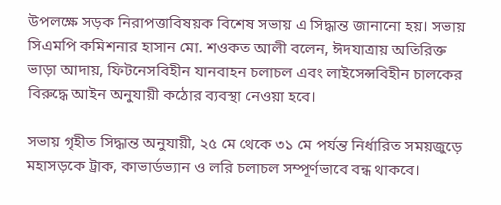উপলক্ষে সড়ক নিরাপত্তাবিষয়ক বিশেষ সভায় এ সিদ্ধান্ত জানানো হয়। সভায় সিএমপি কমিশনার হাসান মো. শওকত আলী বলেন, ঈদযাত্রায় অতিরিক্ত ভাড়া আদায়, ফিটনেসবিহীন যানবাহন চলাচল এবং লাইসেন্সবিহীন চালকের বিরুদ্ধে আইন অনুযায়ী কঠোর ব্যবস্থা নেওয়া হবে।

সভায় গৃহীত সিদ্ধান্ত অনুযায়ী, ২৫ মে থেকে ৩১ মে পর্যন্ত নির্ধারিত সময়জুড়ে মহাসড়কে ট্রাক, কাভার্ডভ্যান ও লরি চলাচল সম্পূর্ণভাবে বন্ধ থাকবে।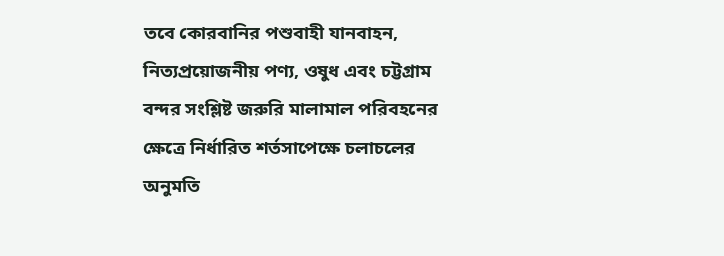তবে কোরবানির পশুবাহী যানবাহন, নিত্যপ্রয়োজনীয় পণ্য, ওষুধ এবং চট্টগ্রাম বন্দর সংশ্লিষ্ট জরুরি মালামাল পরিবহনের ক্ষেত্রে নির্ধারিত শর্তসাপেক্ষে চলাচলের অনুমতি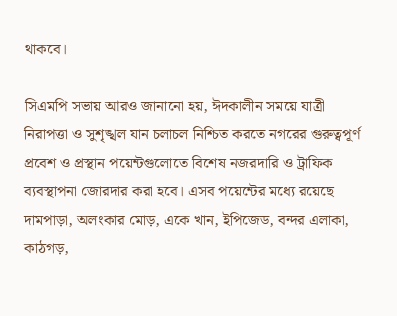থাকবে।

সিএমপি সভায় আরও জানানো হয়, ঈদকালীন সময়ে যাত্রী নিরাপত্তা ও সুশৃঙ্খল যান চলাচল নিশ্চিত করতে নগরের গুরুত্বপূর্ণ প্রবেশ ও প্রস্থান পয়েন্টগুলোতে বিশেষ নজরদারি ও ট্রাফিক ব্যবস্থাপনা জোরদার করা হবে। এসব পয়েন্টের মধ্যে রয়েছে দামপাড়া, অলংকার মোড়, একে খান, ইপিজেড, বন্দর এলাকা, কাঠগড়,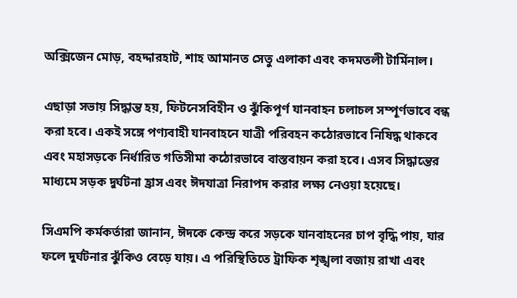অক্সিজেন মোড়, বহদ্দারহাট, শাহ আমানত সেতু এলাকা এবং কদমতলী টার্মিনাল।

এছাড়া সভায় সিদ্ধান্ত হয়, ফিটনেসবিহীন ও ঝুঁকিপূর্ণ যানবাহন চলাচল সম্পূর্ণভাবে বন্ধ করা হবে। একই সঙ্গে পণ্যবাহী যানবাহনে যাত্রী পরিবহন কঠোরভাবে নিষিদ্ধ থাকবে এবং মহাসড়কে নির্ধারিত গতিসীমা কঠোরভাবে বাস্তবায়ন করা হবে। এসব সিদ্ধান্তের মাধ্যমে সড়ক দুর্ঘটনা হ্রাস এবং ঈদযাত্রা নিরাপদ করার লক্ষ্য নেওয়া হয়েছে।

সিএমপি কর্মকর্তারা জানান, ঈদকে কেন্দ্র করে সড়কে যানবাহনের চাপ বৃদ্ধি পায়, যার ফলে দুর্ঘটনার ঝুঁকিও বেড়ে যায়। এ পরিস্থিতিতে ট্রাফিক শৃঙ্খলা বজায় রাখা এবং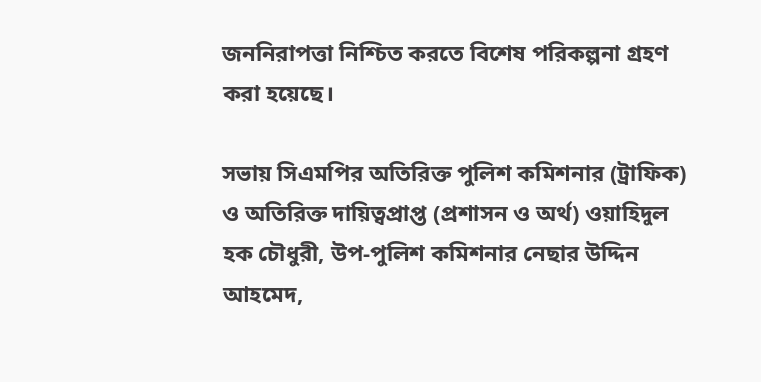জননিরাপত্তা নিশ্চিত করতে বিশেষ পরিকল্পনা গ্রহণ করা হয়েছে।

সভায় সিএমপির অতিরিক্ত পুলিশ কমিশনার (ট্রাফিক) ও অতিরিক্ত দায়িত্বপ্রাপ্ত (প্রশাসন ও অর্থ) ওয়াহিদুল হক চৌধুরী, উপ-পুলিশ কমিশনার নেছার উদ্দিন আহমেদ,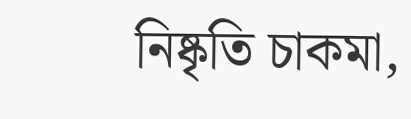নিষ্কৃতি চাকমা,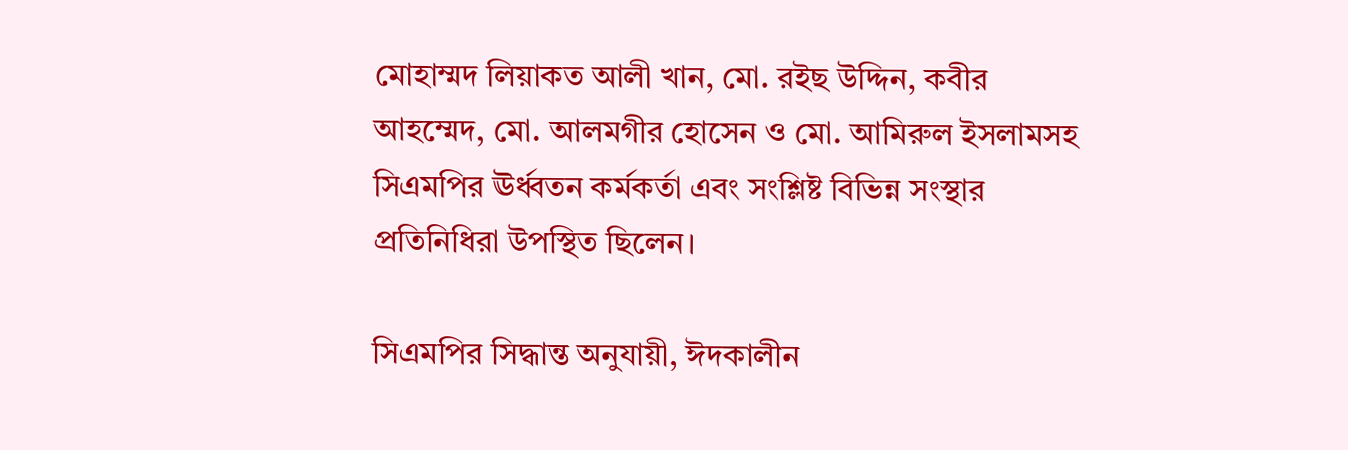মোহাম্মদ লিয়াকত আলী খান, মো. রইছ উদ্দিন, কবীর আহম্মেদ, মো. আলমগীর হোসেন ও মো. আমিরুল ইসলামসহ সিএমপির ঊর্ধ্বতন কর্মকর্তা এবং সংশ্লিষ্ট বিভিন্ন সংস্থার প্রতিনিধিরা উপস্থিত ছিলেন।

সিএমপির সিদ্ধান্ত অনুযায়ী, ঈদকালীন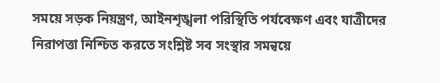সময়ে সড়ক নিয়ন্ত্রণ, আইনশৃঙ্খলা পরিস্থিতি পর্যবেক্ষণ এবং যাত্রীদের নিরাপত্তা নিশ্চিত করতে সংশ্লিষ্ট সব সংস্থার সমন্বয়ে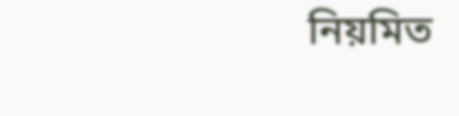নিয়মিত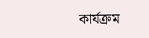কার্যক্রম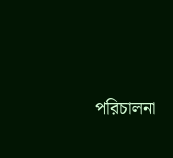পরিচালনা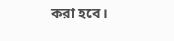করা হবে।